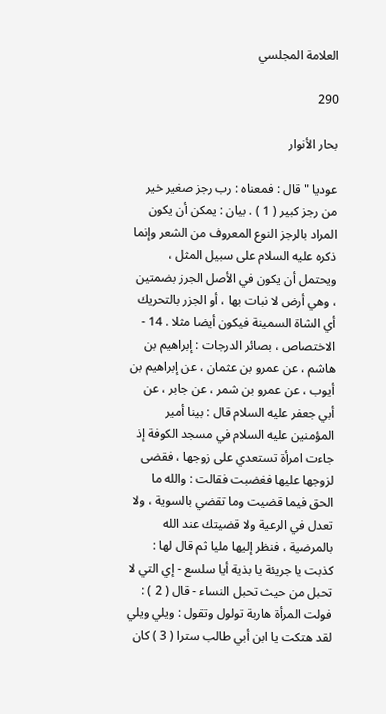العلامة المجلسي

290

بحار الأنوار

عوديا " قال : فمعناه : رب رجز صغير خير من رجز كبير ( 1 ) . بيان : يمكن أن يكون المراد بالرجز النوع المعروف من الشعر وإنما ذكره عليه السلام على سبيل المثل ، ويحتمل أن يكون في الأصل الجرز بضمتين ، وهي أرض لا نبات بها ، أو الجزر بالتحريك أي الشاة السمينة فيكون أيضا مثلا . 14 - الاختصاص ، بصائر الدرجات : إبراهيم بن هاشم ، عن عمرو بن عثمان ، عن إبراهيم بن أيوب ، عن عمرو بن شمر ، عن جابر ، عن أبي جعفر عليه السلام قال : بينا أمير المؤمنين عليه السلام في مسجد الكوفة إذ جاءت امرأة تستعدي على زوجها ، فقضى لزوجها عليها فغضبت فقالت : والله ما الحق فيما قضيت وما تقضي بالسوية ، ولا تعدل في الرعية ولا قضيتك عند الله بالمرضية ، فنظر إليها مليا ثم قال لها : كذبت يا جريئة يا بذية أيا سلسع - إي التي لا تحبل من حيث تحبل النساء - قال ( 2 ) : فولت المرأة هاربة تولول وتقول : ويلي ويلي لقد هتكت يا ابن أبي طالب سترا ( 3 ) كان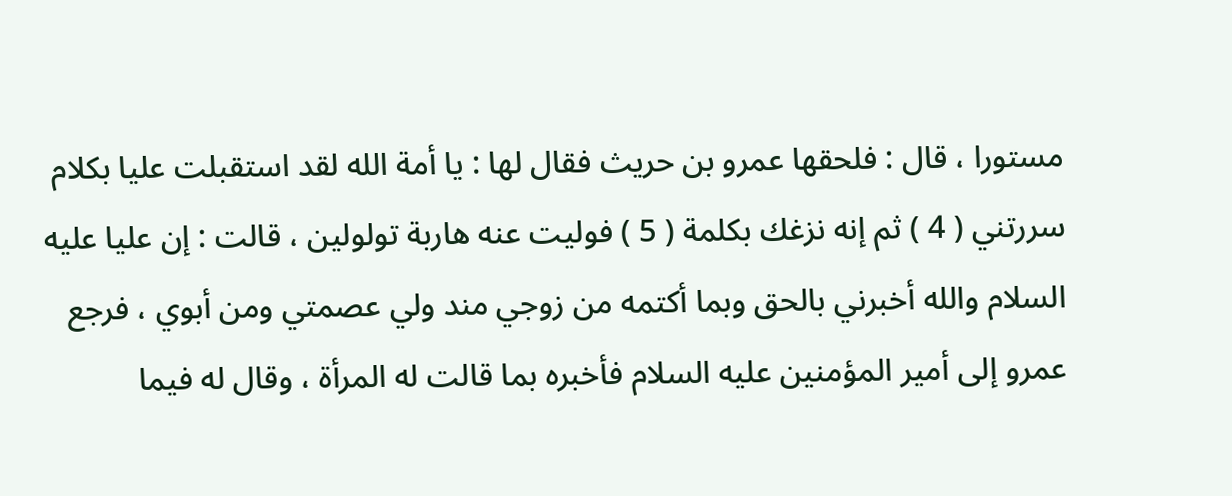مستورا ، قال : فلحقها عمرو بن حريث فقال لها : يا أمة الله لقد استقبلت عليا بكلام سررتني ( 4 ) ثم إنه نزغك بكلمة ( 5 ) فوليت عنه هاربة تولولين ، قالت : إن عليا عليه السلام والله أخبرني بالحق وبما أكتمه من زوجي مند ولي عصمتي ومن أبوي ، فرجع عمرو إلى أمير المؤمنين عليه السلام فأخبره بما قالت له المرأة ، وقال له فيما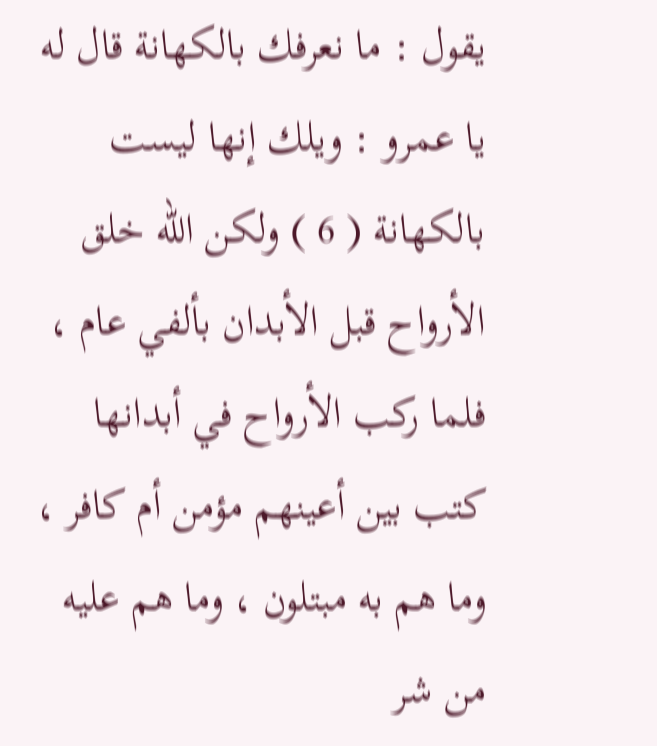يقول : ما نعرفك بالكهانة قال له يا عمرو : ويلك إنها ليست بالكهانة ( 6 ) ولكن الله خلق الأرواح قبل الأبدان بألفي عام ، فلما ركب الأرواح في أبدانها كتب بين أعينهم مؤمن أم كافر ، وما هم به مبتلون ، وما هم عليه من شر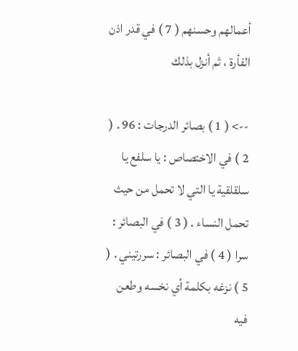أعمالهم وحسنهم ( 7 ) في قدر اذن الفأرة ، ثم أنزل بذلك

--> ( 1 ) بصائر الدرجات : 96 . ( 2 ) في الاختصاص : يا سلفع يا سلقلقية يا التي لا تحمل من حيث تحمل النساء . ( 3 ) في البصائر : سرا ( 4 ) في البصائر : سررتيني . ( 5 ) نزغه بكلمة أي نخسه وطعن فيه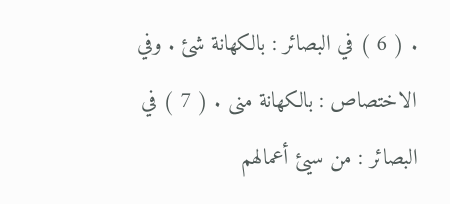. ( 6 ) في البصائر : بالكهانة شئ . وفي الاختصاص : بالكهانة منى . ( 7 ) في البصائر : من سيئ أعمالهم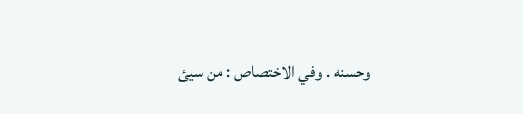وحسنه . وفي الاختصاص : من سيئ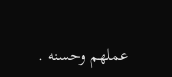عملهم وحسنه .